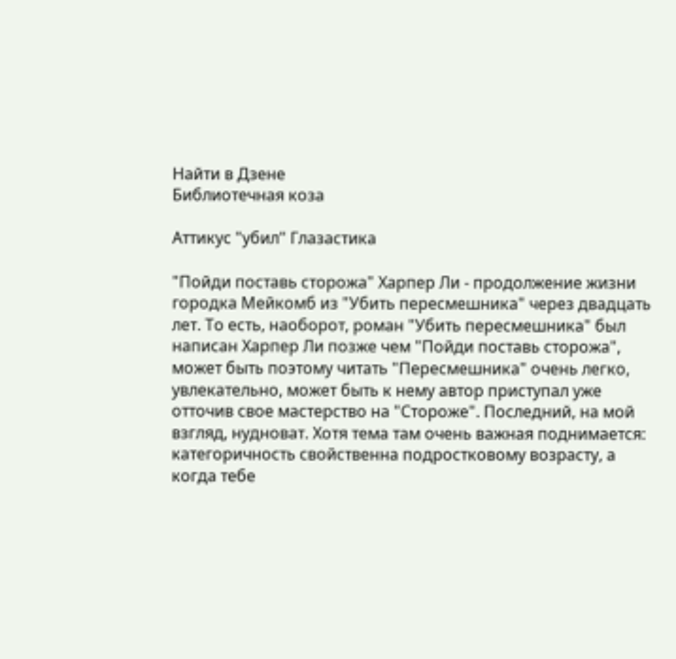Найти в Дзене
Библиотечная коза

Аттикус "убил" Глазастика

"Пойди поставь сторожа" Харпер Ли - продолжение жизни городка Мейкомб из "Убить пересмешника" через двадцать лет. То есть, наоборот, роман "Убить пересмешника" был написан Харпер Ли позже чем "Пойди поставь сторожа", может быть поэтому читать "Пересмешника" очень легко, увлекательно, может быть к нему автор приступал уже отточив свое мастерство на "Стороже". Последний, на мой взгляд, нудноват. Хотя тема там очень важная поднимается: категоричность свойственна подростковому возрасту, а когда тебе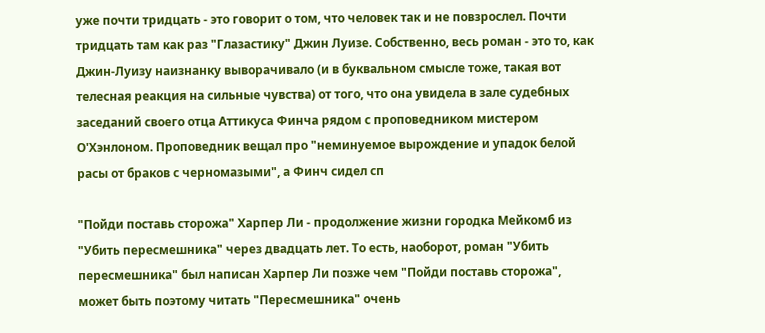уже почти тридцать - это говорит о том, что человек так и не повзрослел. Почти тридцать там как раз "Глазастику" Джин Луизе. Собственно, весь роман - это то, как Джин-Луизу наизнанку выворачивало (и в буквальном смысле тоже, такая вот телесная реакция на сильные чувства) от того, что она увидела в зале судебных заседаний своего отца Аттикуса Финча рядом с проповедником мистером О'Хэнлоном. Проповедник вещал про "неминуемое вырождение и упадок белой расы от браков с черномазыми", а Финч сидел сп

"Пойди поставь сторожа" Харпер Ли - продолжение жизни городка Мейкомб из "Убить пересмешника" через двадцать лет. То есть, наоборот, роман "Убить пересмешника" был написан Харпер Ли позже чем "Пойди поставь сторожа", может быть поэтому читать "Пересмешника" очень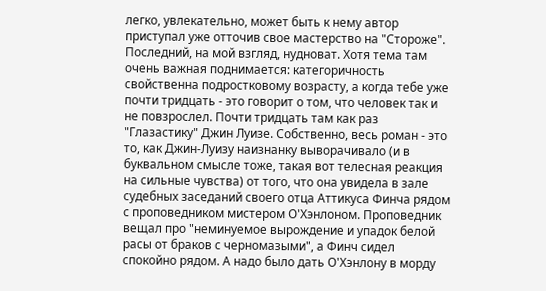легко, увлекательно, может быть к нему автор приступал уже отточив свое мастерство на "Стороже". Последний, на мой взгляд, нудноват. Хотя тема там очень важная поднимается: категоричность свойственна подростковому возрасту, а когда тебе уже почти тридцать - это говорит о том, что человек так и не повзрослел. Почти тридцать там как раз "Глазастику" Джин Луизе. Собственно, весь роман - это то, как Джин-Луизу наизнанку выворачивало (и в буквальном смысле тоже, такая вот телесная реакция на сильные чувства) от того, что она увидела в зале судебных заседаний своего отца Аттикуса Финча рядом с проповедником мистером О'Хэнлоном. Проповедник вещал про "неминуемое вырождение и упадок белой расы от браков с черномазыми", а Финч сидел спокойно рядом. А надо было дать О'Хэнлону в морду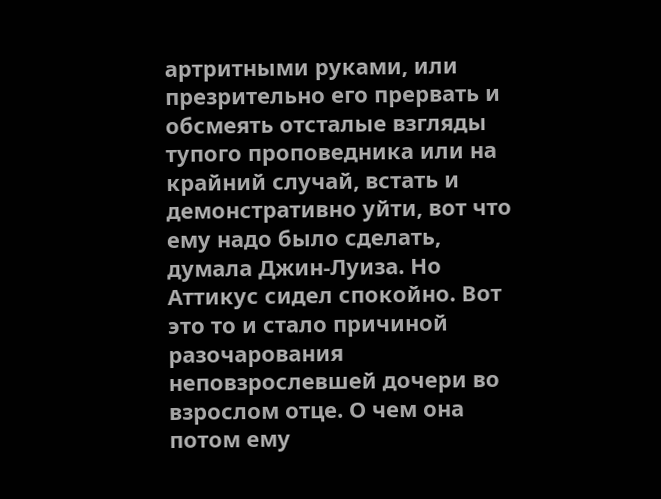артритными руками, или презрительно его прервать и обсмеять отсталые взгляды тупого проповедника или на крайний случай, встать и демонстративно уйти, вот что ему надо было сделать, думала Джин-Луиза. Но Аттикус сидел спокойно. Вот это то и стало причиной разочарования неповзрослевшей дочери во взрослом отце. О чем она потом ему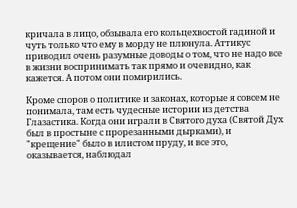кричала в лицо, обзывала его кольцехвостой гадиной и чуть только что ему в морду не плюнула. Аттикус приводил очень разумные доводы о том, что не надо все в жизни воспринимать так прямо и очевидно, как кажется. А потом они помирились.

Кроме споров о политике и законах, которые я совсем не понимала, там есть чудесные истории из детства Глазастика. Когда они играли в Святого духа (Святой Дух был в простыне с прорезанными дырками), и "крещение" было в илистом пруду, и все это, оказывается, наблюдал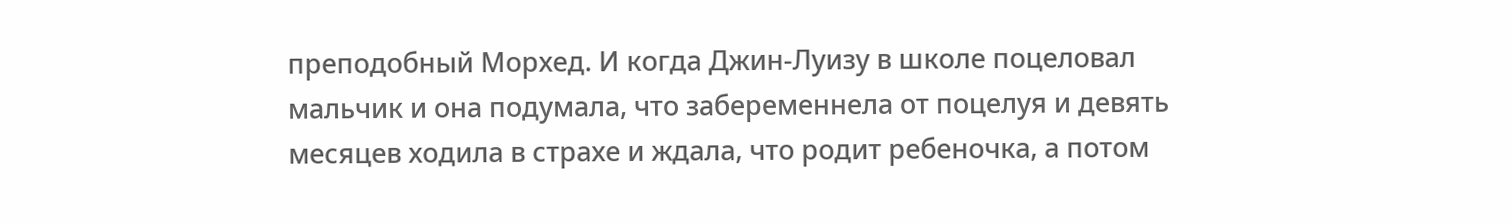преподобный Морхед. И когда Джин-Луизу в школе поцеловал мальчик и она подумала, что забеременнела от поцелуя и девять месяцев ходила в страхе и ждала, что родит ребеночка, а потом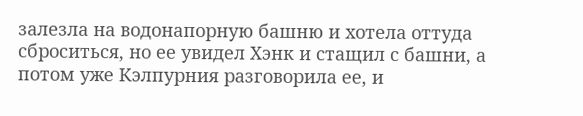залезла на водонапорную башню и хотела оттуда сброситься, но ее увидел Хэнк и стащил с башни, а потом уже Кэлпурния разговорила ее, и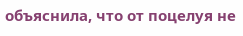объяснила, что от поцелуя не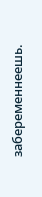забеременнеешь.